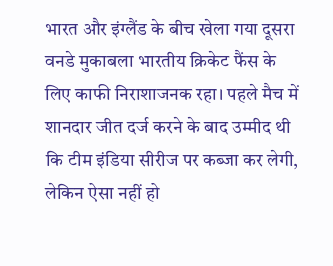भारत और इंग्लैंड के बीच खेला गया दूसरा वनडे मुकाबला भारतीय क्रिकेट फैंस के लिए काफी निराशाजनक रहा। पहले मैच में शानदार जीत दर्ज करने के बाद उम्मीद थी कि टीम इंडिया सीरीज पर कब्जा कर लेगी, लेकिन ऐसा नहीं हो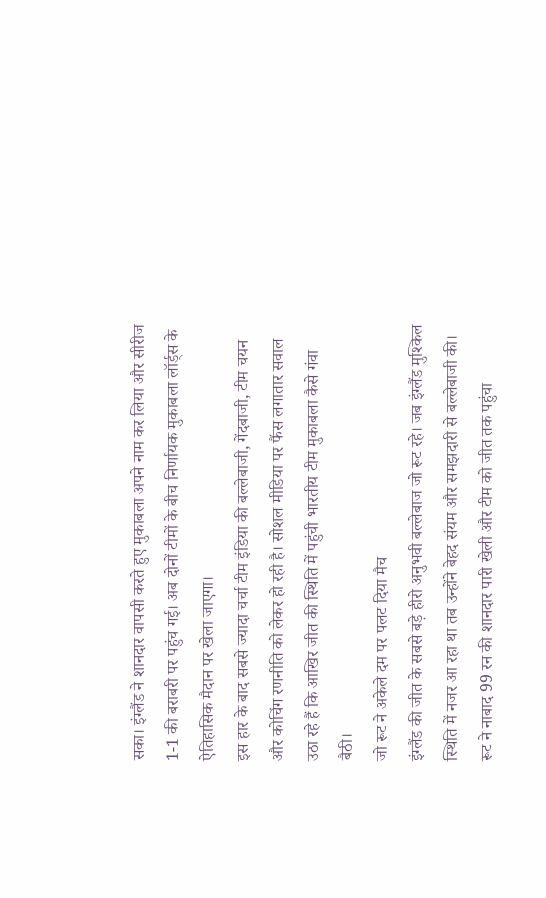सका। इंग्लैंड ने शानदार वापसी करते हुए मुकाबला अपने नाम कर लिया और सीरीज 1-1 की बराबरी पर पहुंच गई। अब दोनों टीमों के बीच निर्णायक मुकाबला लॉर्ड्स के ऐतिहासिक मैदान पर खेला जाएगा।
इस हार के बाद सबसे ज्यादा चर्चा टीम इंडिया की बल्लेबाजी, गेंदबाजी, टीम चयन और कोचिंग रणनीति को लेकर हो रही है। सोशल मीडिया पर फैंस लगातार सवाल उठा रहे हैं कि आखिर जीत की स्थिति में पहुंची भारतीय टीम मुकाबला कैसे गंवा बैठी।
जो रूट ने अकेले दम पर पलट दिया मैच
इंग्लैंड की जीत के सबसे बड़े हीरो अनुभवी बल्लेबाज जो रूट रहे। जब इंग्लैंड मुश्किल स्थिति में नजर आ रहा था तब उन्होंने बेहद संयम और समझदारी से बल्लेबाजी की। रूट ने नाबाद 99 रन की शानदार पारी खेली और टीम को जीत तक पहुंचा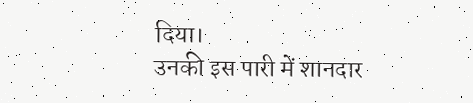दिया।
उनकी इस पारी में शानदार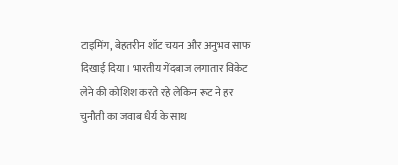टाइमिंग, बेहतरीन शॉट चयन और अनुभव साफ दिखाई दिया। भारतीय गेंदबाज लगातार विकेट लेने की कोशिश करते रहे लेकिन रूट ने हर चुनौती का जवाब धैर्य के साथ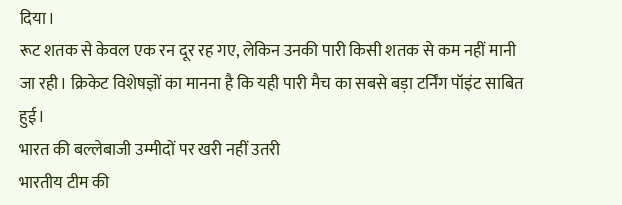दिया।
रूट शतक से केवल एक रन दूर रह गए, लेकिन उनकी पारी किसी शतक से कम नहीं मानी जा रही। क्रिकेट विशेषज्ञों का मानना है कि यही पारी मैच का सबसे बड़ा टर्निंग पॉइंट साबित हुई।
भारत की बल्लेबाजी उम्मीदों पर खरी नहीं उतरी
भारतीय टीम की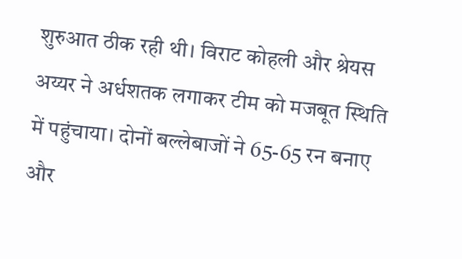शुरुआत ठीक रही थी। विराट कोहली और श्रेयस अय्यर ने अर्धशतक लगाकर टीम को मजबूत स्थिति में पहुंचाया। दोनों बल्लेबाजों ने 65-65 रन बनाए और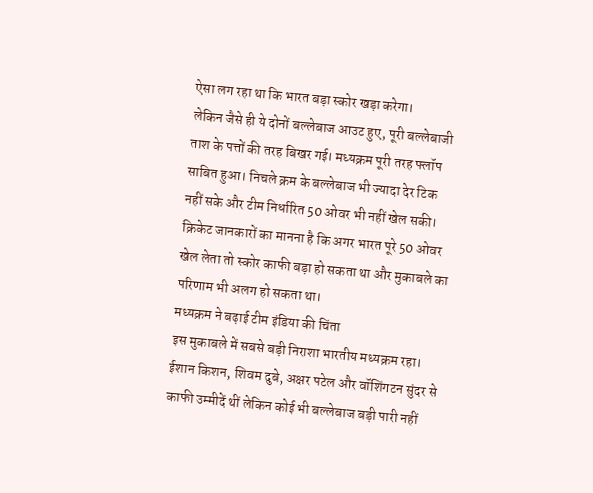ऐसा लग रहा था कि भारत बड़ा स्कोर खड़ा करेगा।
लेकिन जैसे ही ये दोनों बल्लेबाज आउट हुए, पूरी बल्लेबाजी ताश के पत्तों की तरह बिखर गई। मध्यक्रम पूरी तरह फ्लॉप साबित हुआ। निचले क्रम के बल्लेबाज भी ज्यादा देर टिक नहीं सके और टीम निर्धारित 50 ओवर भी नहीं खेल सकी।
क्रिकेट जानकारों का मानना है कि अगर भारत पूरे 50 ओवर खेल लेता तो स्कोर काफी बड़ा हो सकता था और मुकाबले का परिणाम भी अलग हो सकता था।
मध्यक्रम ने बढ़ाई टीम इंडिया की चिंता
इस मुकाबले में सबसे बड़ी निराशा भारतीय मध्यक्रम रहा। ईशान किशन, शिवम दुबे, अक्षर पटेल और वॉशिंगटन सुंदर से काफी उम्मीदें थीं लेकिन कोई भी बल्लेबाज बड़ी पारी नहीं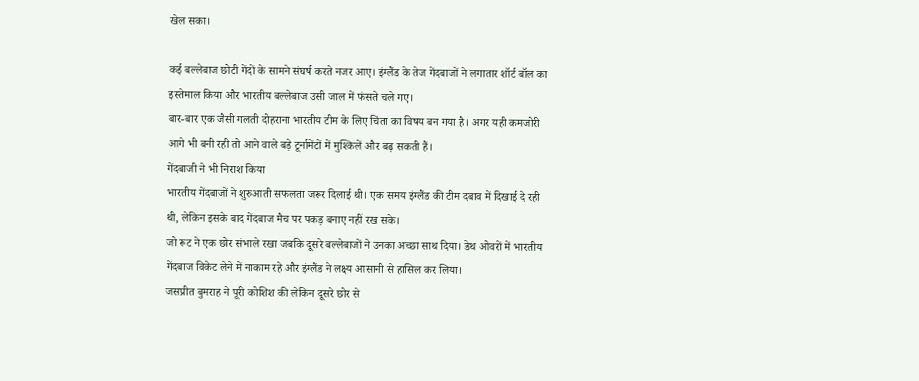खेल सका।

कई बल्लेबाज छोटी गेंदों के सामने संघर्ष करते नजर आए। इंग्लैंड के तेज गेंदबाजों ने लगातार शॉर्ट बॉल का इस्तेमाल किया और भारतीय बल्लेबाज उसी जाल में फंसते चले गए।
बार-बार एक जैसी गलती दोहराना भारतीय टीम के लिए चिंता का विषय बन गया है। अगर यही कमजोरी आगे भी बनी रही तो आने वाले बड़े टूर्नामेंटों में मुश्किलें और बढ़ सकती हैं।
गेंदबाजी ने भी निराश किया
भारतीय गेंदबाजों ने शुरुआती सफलता जरूर दिलाई थी। एक समय इंग्लैंड की टीम दबाव में दिखाई दे रही थी, लेकिन इसके बाद गेंदबाज मैच पर पकड़ बनाए नहीं रख सके।
जो रूट ने एक छोर संभाले रखा जबकि दूसरे बल्लेबाजों ने उनका अच्छा साथ दिया। डेथ ओवरों में भारतीय गेंदबाज विकेट लेने में नाकाम रहे और इंग्लैंड ने लक्ष्य आसानी से हासिल कर लिया।
जसप्रीत बुमराह ने पूरी कोशिश की लेकिन दूसरे छोर से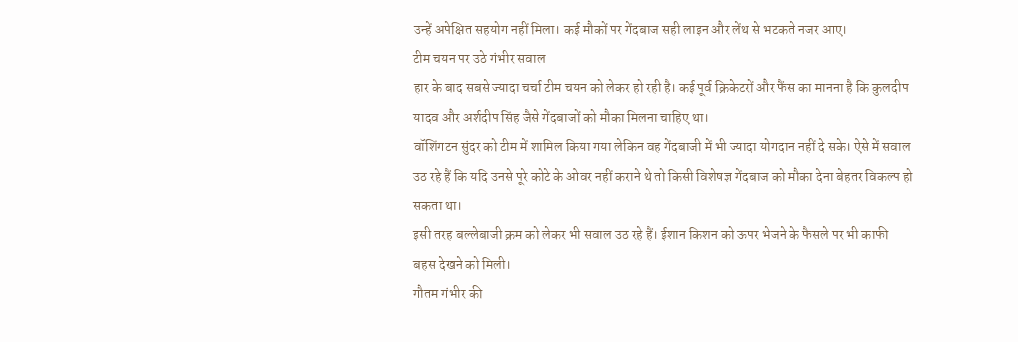उन्हें अपेक्षित सहयोग नहीं मिला। कई मौकों पर गेंदबाज सही लाइन और लेंथ से भटकते नजर आए।
टीम चयन पर उठे गंभीर सवाल
हार के बाद सबसे ज्यादा चर्चा टीम चयन को लेकर हो रही है। कई पूर्व क्रिकेटरों और फैंस का मानना है कि कुलदीप यादव और अर्शदीप सिंह जैसे गेंदबाजों को मौका मिलना चाहिए था।
वॉशिंगटन सुंदर को टीम में शामिल किया गया लेकिन वह गेंदबाजी में भी ज्यादा योगदान नहीं दे सके। ऐसे में सवाल उठ रहे हैं कि यदि उनसे पूरे कोटे के ओवर नहीं कराने थे तो किसी विशेषज्ञ गेंदबाज को मौका देना बेहतर विकल्प हो सकता था।
इसी तरह बल्लेबाजी क्रम को लेकर भी सवाल उठ रहे हैं। ईशान किशन को ऊपर भेजने के फैसले पर भी काफी बहस देखने को मिली।
गौतम गंभीर की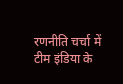रणनीति चर्चा में
टीम इंडिया के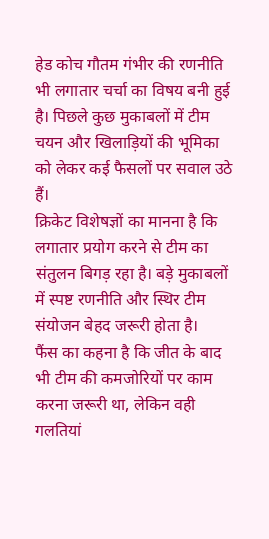हेड कोच गौतम गंभीर की रणनीति भी लगातार चर्चा का विषय बनी हुई है। पिछले कुछ मुकाबलों में टीम चयन और खिलाड़ियों की भूमिका को लेकर कई फैसलों पर सवाल उठे हैं।
क्रिकेट विशेषज्ञों का मानना है कि लगातार प्रयोग करने से टीम का संतुलन बिगड़ रहा है। बड़े मुकाबलों में स्पष्ट रणनीति और स्थिर टीम संयोजन बेहद जरूरी होता है।
फैंस का कहना है कि जीत के बाद भी टीम की कमजोरियों पर काम करना जरूरी था, लेकिन वही गलतियां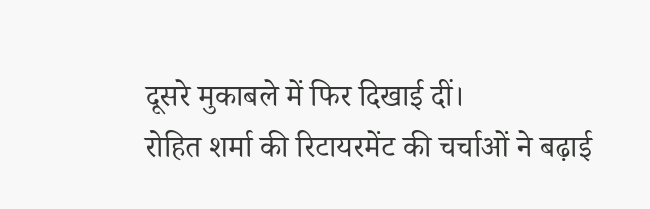दूसरे मुकाबले में फिर दिखाई दीं।
रोहित शर्मा की रिटायरमेंट की चर्चाओं ने बढ़ाई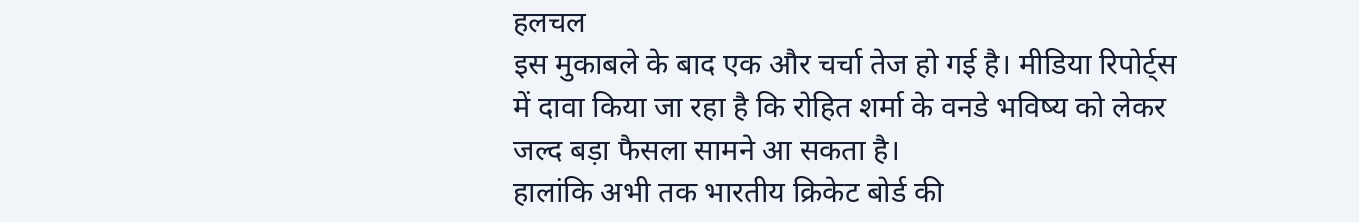हलचल
इस मुकाबले के बाद एक और चर्चा तेज हो गई है। मीडिया रिपोर्ट्स में दावा किया जा रहा है कि रोहित शर्मा के वनडे भविष्य को लेकर जल्द बड़ा फैसला सामने आ सकता है।
हालांकि अभी तक भारतीय क्रिकेट बोर्ड की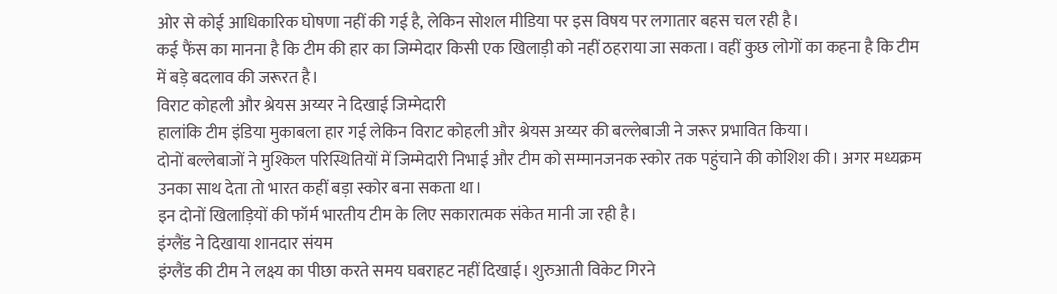ओर से कोई आधिकारिक घोषणा नहीं की गई है, लेकिन सोशल मीडिया पर इस विषय पर लगातार बहस चल रही है।
कई फैंस का मानना है कि टीम की हार का जिम्मेदार किसी एक खिलाड़ी को नहीं ठहराया जा सकता। वहीं कुछ लोगों का कहना है कि टीम में बड़े बदलाव की जरूरत है।
विराट कोहली और श्रेयस अय्यर ने दिखाई जिम्मेदारी
हालांकि टीम इंडिया मुकाबला हार गई लेकिन विराट कोहली और श्रेयस अय्यर की बल्लेबाजी ने जरूर प्रभावित किया।
दोनों बल्लेबाजों ने मुश्किल परिस्थितियों में जिम्मेदारी निभाई और टीम को सम्मानजनक स्कोर तक पहुंचाने की कोशिश की। अगर मध्यक्रम उनका साथ देता तो भारत कहीं बड़ा स्कोर बना सकता था।
इन दोनों खिलाड़ियों की फॉर्म भारतीय टीम के लिए सकारात्मक संकेत मानी जा रही है।
इंग्लैंड ने दिखाया शानदार संयम
इंग्लैंड की टीम ने लक्ष्य का पीछा करते समय घबराहट नहीं दिखाई। शुरुआती विकेट गिरने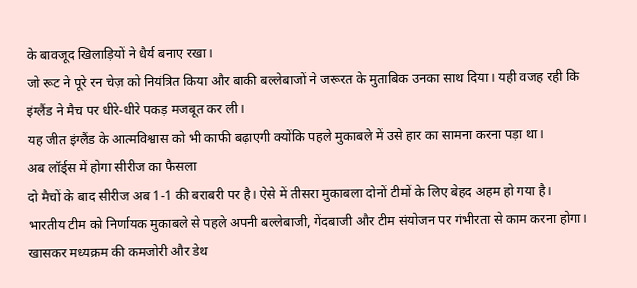के बावजूद खिलाड़ियों ने धैर्य बनाए रखा।
जो रूट ने पूरे रन चेज़ को नियंत्रित किया और बाकी बल्लेबाजों ने जरूरत के मुताबिक उनका साथ दिया। यही वजह रही कि इंग्लैंड ने मैच पर धीरे-धीरे पकड़ मजबूत कर ली।
यह जीत इंग्लैंड के आत्मविश्वास को भी काफी बढ़ाएगी क्योंकि पहले मुकाबले में उसे हार का सामना करना पड़ा था।
अब लॉर्ड्स में होगा सीरीज का फैसला
दो मैचों के बाद सीरीज अब 1-1 की बराबरी पर है। ऐसे में तीसरा मुकाबला दोनों टीमों के लिए बेहद अहम हो गया है।
भारतीय टीम को निर्णायक मुकाबले से पहले अपनी बल्लेबाजी, गेंदबाजी और टीम संयोजन पर गंभीरता से काम करना होगा। खासकर मध्यक्रम की कमजोरी और डेथ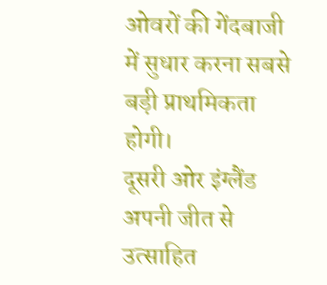ओवरों की गेंदबाजी में सुधार करना सबसे बड़ी प्राथमिकता होगी।
दूसरी ओर इंग्लैंड अपनी जीत से उत्साहित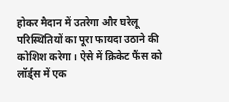होकर मैदान में उतरेगा और घरेलू परिस्थितियों का पूरा फायदा उठाने की कोशिश करेगा। ऐसे में क्रिकेट फैंस को लॉर्ड्स में एक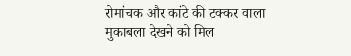रोमांचक और कांटे की टक्कर वाला मुकाबला देखने को मिल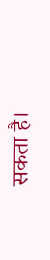सकता है।